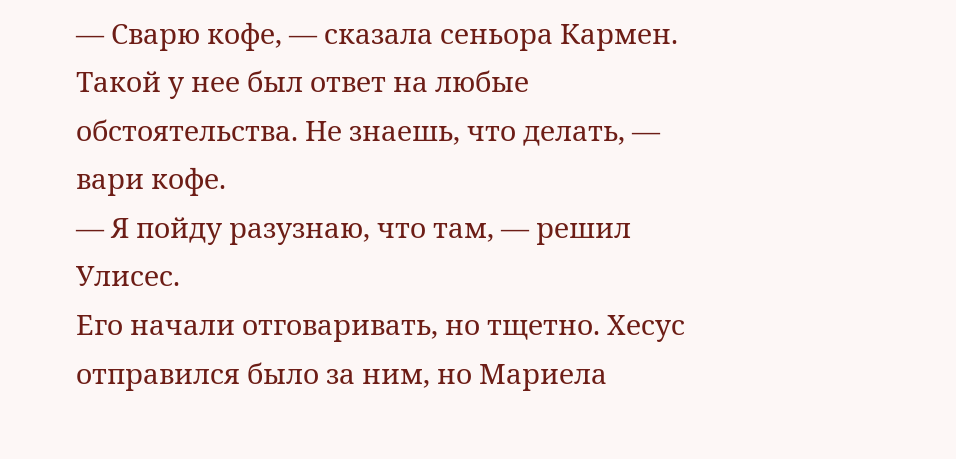— Сварю кофе, — сказала сеньора Кармен. Такой у нее был ответ на любые обстоятельства. Не знаешь, что делать, — вари кофе.
— Я пойду разузнаю, что там, — решил Улисес.
Его начали отговаривать, но тщетно. Хесус отправился было за ним, но Мариела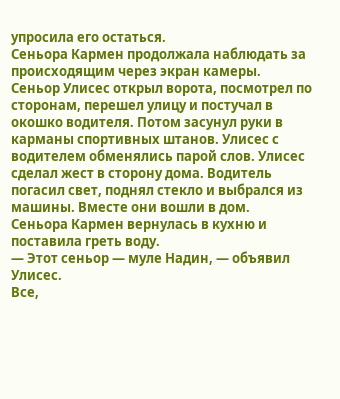упросила его остаться.
Сеньора Кармен продолжала наблюдать за происходящим через экран камеры. Сеньор Улисес открыл ворота, посмотрел по сторонам, перешел улицу и постучал в окошко водителя. Потом засунул руки в карманы спортивных штанов. Улисес с водителем обменялись парой слов. Улисес сделал жест в сторону дома. Водитель погасил свет, поднял стекло и выбрался из машины. Вместе они вошли в дом.
Сеньора Кармен вернулась в кухню и поставила греть воду.
— Этот сеньор — муле Надин, — объявил Улисес.
Все,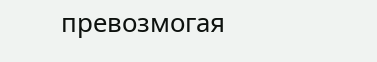превозмогая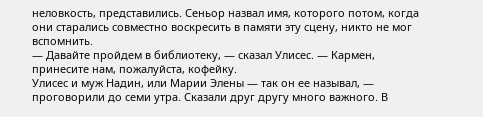неловкость, представились. Сеньор назвал имя, которого потом, когда они старались совместно воскресить в памяти эту сцену, никто не мог вспомнить.
— Давайте пройдем в библиотеку, — сказал Улисес. — Кармен, принесите нам, пожалуйста, кофейку.
Улисес и муж Надин, или Марии Элены — так он ее называл, — проговорили до семи утра. Сказали друг другу много важного. В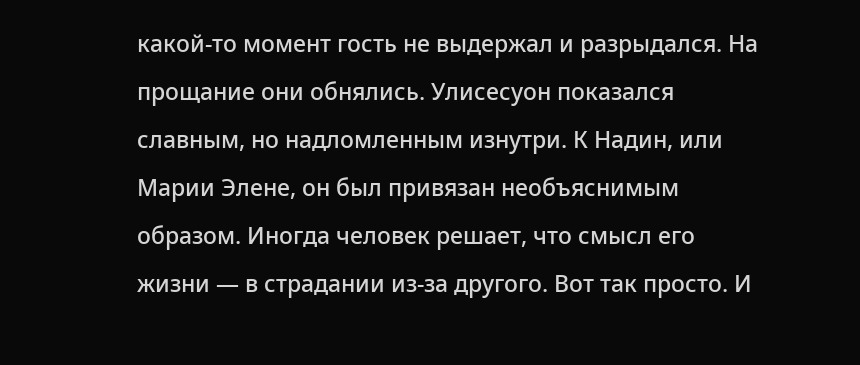какой-то момент гость не выдержал и разрыдался. На прощание они обнялись. Улисесуон показался славным, но надломленным изнутри. К Надин, или Марии Элене, он был привязан необъяснимым образом. Иногда человек решает, что смысл его жизни — в страдании из-за другого. Вот так просто. И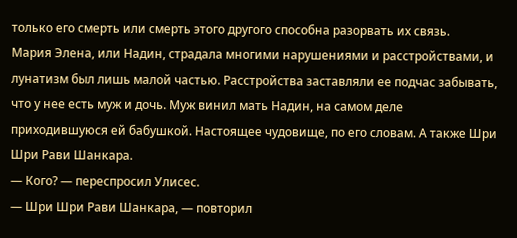только его смерть или смерть этого другого способна разорвать их связь.
Мария Элена, или Надин, страдала многими нарушениями и расстройствами, и лунатизм был лишь малой частью. Расстройства заставляли ее подчас забывать, что у нее есть муж и дочь. Муж винил мать Надин, на самом деле приходившуюся ей бабушкой. Настоящее чудовище, по его словам. А также Шри Шри Рави Шанкара.
— Кого? — переспросил Улисес.
— Шри Шри Рави Шанкара, — повторил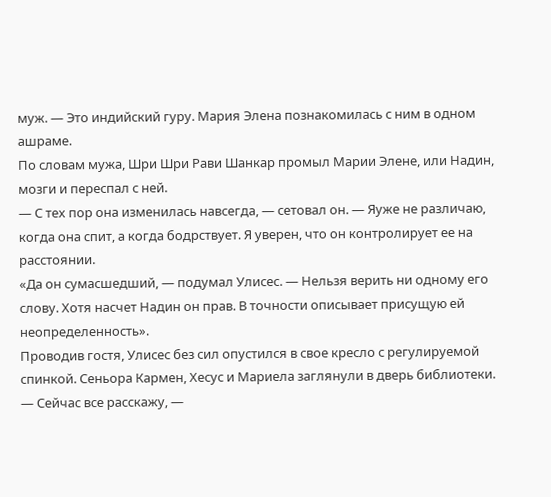муж. — Это индийский гуру. Мария Элена познакомилась с ним в одном ашраме.
По словам мужа, Шри Шри Рави Шанкар промыл Марии Элене, или Надин, мозги и переспал с ней.
— С тех пор она изменилась навсегда, — сетовал он. — Яуже не различаю, когда она спит, а когда бодрствует. Я уверен, что он контролирует ее на расстоянии.
«Да он сумасшедший, — подумал Улисес. — Нельзя верить ни одному его слову. Хотя насчет Надин он прав. В точности описывает присущую ей неопределенность».
Проводив гостя, Улисес без сил опустился в свое кресло с регулируемой спинкой. Сеньора Кармен, Хесус и Мариела заглянули в дверь библиотеки.
— Сейчас все расскажу, —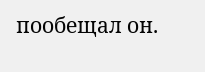пообещал он.